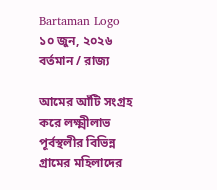Bartaman Logo
১০ জুন, ২০২৬
বর্তমান / রাজ্য

আমের আঁটি সংগ্রহ করে লক্ষ্মীলাভ পূর্বস্থলীর বিভিন্ন গ্রামের মহিলাদের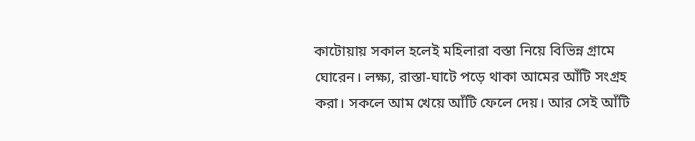কাটোয়ায় সকাল হলেই মহিলারা বস্তা নিয়ে বিভিন্ন গ্রামে ঘোরেন। লক্ষ্য, রাস্তা-ঘাটে পড়ে থাকা আমের আঁটি সংগ্রহ করা। সকলে আম খেয়ে আঁটি ফেলে দেয়। আর সেই আঁটি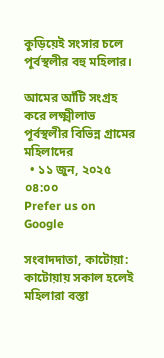কুড়িয়েই সংসার চলে পূর্বস্থলীর বহু মহিলার।

আমের আঁটি সংগ্রহ করে লক্ষ্মীলাভ পূর্বস্থলীর বিভিন্ন গ্রামের মহিলাদের
  • ১১ জুন, ২০২৫ ০৪:০০
Prefer us on Google

সংবাদদাতা, কাটোয়া: কাটোয়ায় সকাল হলেই মহিলারা বস্তা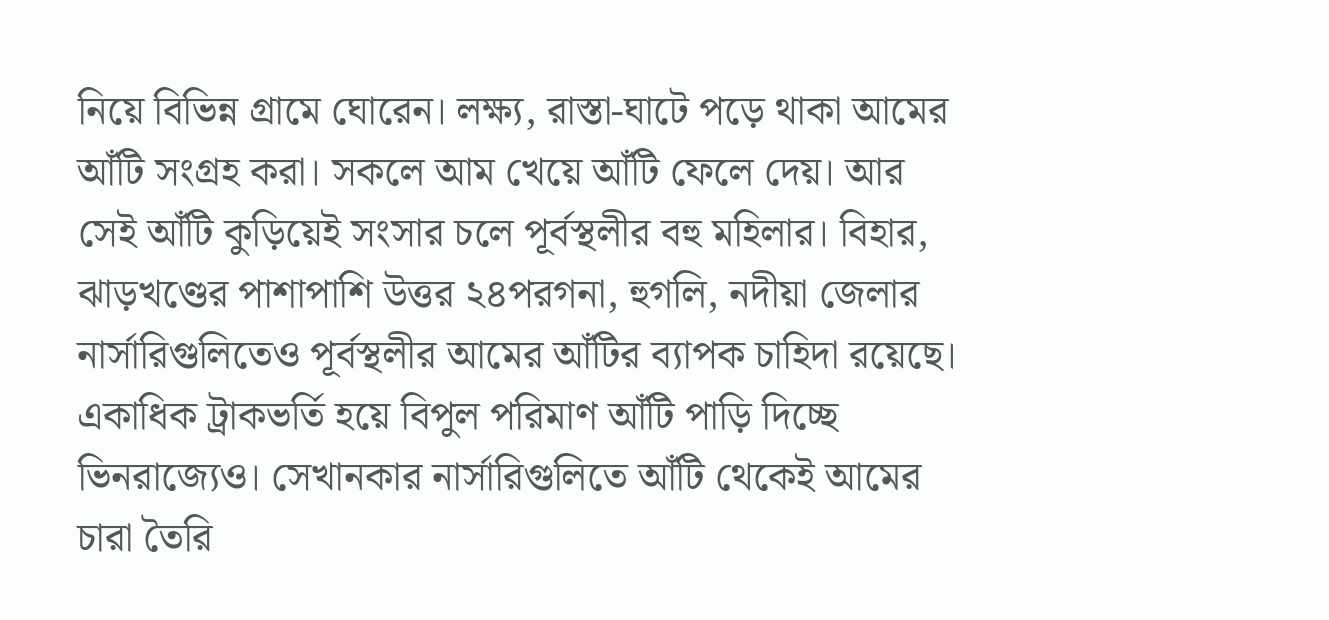নিয়ে বিভিন্ন গ্রামে ঘোরেন। লক্ষ্য, রাস্তা-ঘাটে পড়ে থাকা আমের আঁটি সংগ্রহ করা। সকলে আম খেয়ে আঁটি ফেলে দেয়। আর সেই আঁটি কুড়িয়েই সংসার চলে পূর্বস্থলীর বহু মহিলার। বিহার, ঝাড়খণ্ডের পাশাপাশি উত্তর ২৪পরগনা, হুগলি, নদীয়া জেলার নার্সারিগুলিতেও পূর্বস্থলীর আমের আঁটির ব্যাপক চাহিদা রয়েছে। একাধিক ট্রাকভর্তি হয়ে বিপুল পরিমাণ আঁটি পাড়ি দিচ্ছে ভিনরাজ্যেও। সেখানকার নার্সারিগুলিতে আঁটি থেকেই আমের চারা তৈরি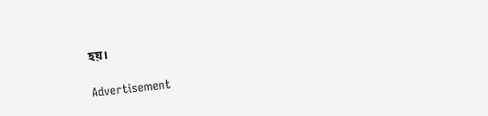হয়।

Advertisement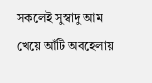সকলেই সুস্বাদু আম খেয়ে আঁটি অবহেলায়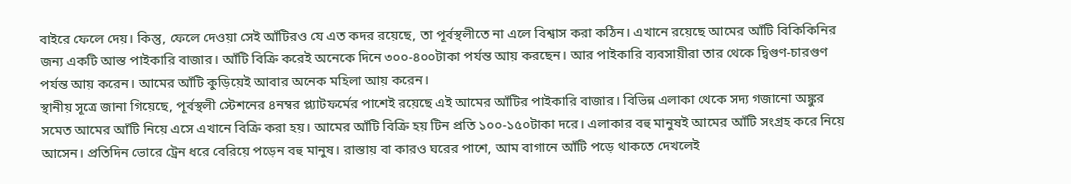বাইরে ফেলে দেয়। কিন্তু, ফেলে দেওয়া সেই আঁটিরও যে এত কদর রয়েছে, তা পূর্বস্থলীতে না এলে বিশ্বাস করা কঠিন। এখানে রয়েছে আমের আঁটি বিকিকিনির জন্য একটি আস্ত পাইকারি বাজার। আঁটি বিক্রি করেই অনেকে দিনে ৩০০-৪০০টাকা পর্যন্ত আয় করছেন। আর পাইকারি ব্যবসায়ীরা তার থেকে দ্বিগুণ-চারগুণ পর্যন্ত আয় করেন। আমের আঁটি কুড়িয়েই আবার অনেক মহিলা আয় করেন।
স্থানীয় সূত্রে জানা গিয়েছে, পূর্বস্থলী স্টেশনের ৪নম্বর প্ল্যাটফর্মের পাশেই রয়েছে এই আমের আঁটির পাইকারি বাজার। বিভিন্ন এলাকা থেকে সদ্য গজানো অঙ্কুর সমেত আমের আঁটি নিয়ে এসে এখানে বিক্রি করা হয়। আমের আঁটি বিক্রি হয় টিন প্রতি ১০০-১৫০টাকা দরে। এলাকার বহু মানুষই আমের আঁটি সংগ্রহ করে নিয়ে আসেন। প্রতিদিন ভোরে ট্রেন ধরে বেরিয়ে পড়েন বহু মানুষ। রাস্তায় বা কারও ঘরের পাশে, আম বাগানে আঁটি পড়ে থাকতে দেখলেই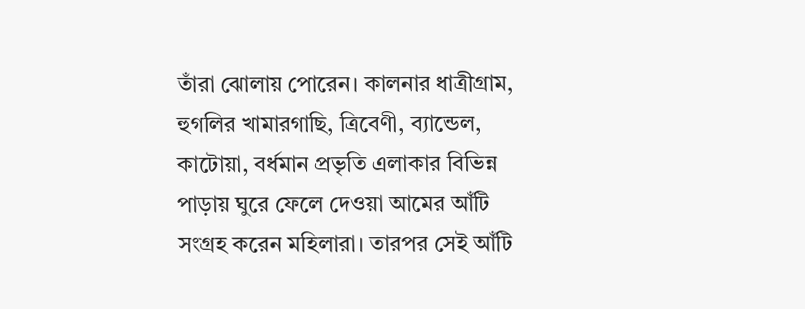তাঁরা ঝোলায় পোরেন। কালনার ধাত্রীগ্রাম, হুগলির খামারগাছি, ত্রিবেণী, ব্যান্ডেল, কাটোয়া, বর্ধমান প্রভৃতি এলাকার বিভিন্ন পাড়ায় ঘুরে ফেলে দেওয়া আমের আঁটি সংগ্রহ করেন মহিলারা। তারপর সেই আঁটি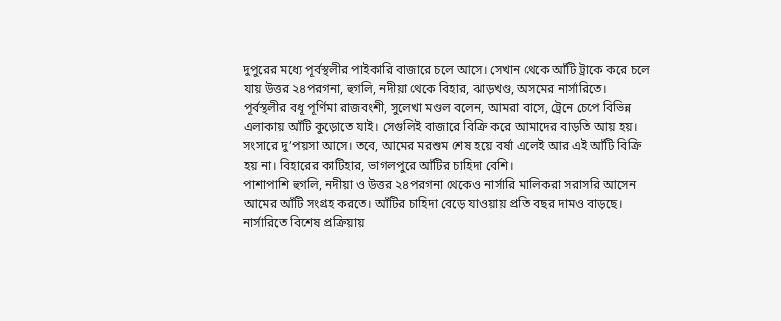দুপুরের মধ্যে পূর্বস্থলীর পাইকারি বাজারে চলে আসে। সেখান থেকে আঁটি ট্রাকে করে চলে যায় উত্তর ২৪পরগনা, হুগলি, নদীয়া থেকে বিহার, ঝাড়খণ্ড, অসমের নার্সারিতে।
পূর্বস্থলীর বধূ পূর্ণিমা রাজবংশী, সুলেখা মণ্ডল বলেন, আমরা বাসে, ট্রেনে চেপে বিভিন্ন এলাকায় আঁটি কুড়োতে যাই। সেগুলিই বাজারে বিক্রি করে আমাদের বাড়তি আয় হয়। সংসারে দু’পয়সা আসে। তবে, আমের মরশুম শেষ হয়ে বর্ষা এলেই আর এই আঁটি বিক্রি হয় না। বিহারের কাটিহার, ভাগলপুরে আঁটির চাহিদা বেশি।
পাশাপাশি হুগলি, নদীয়া ও উত্তর ২৪পরগনা থেকেও নার্সারি মালিকরা সরাসরি আসেন আমের আঁটি সংগ্রহ করতে। আঁটির চাহিদা বেড়ে যাওয়ায় প্রতি বছর দামও বাড়ছে। নার্সারিতে বিশেষ প্রক্রিয়ায়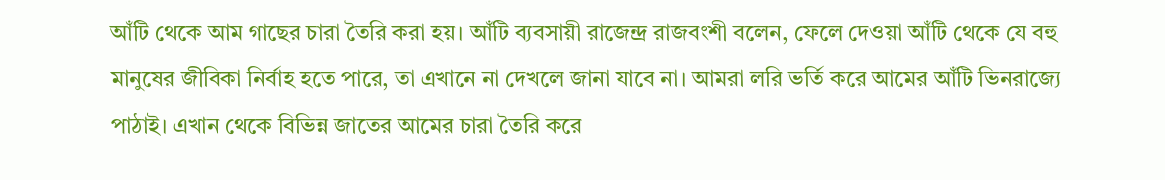আঁটি থেকে আম গাছের চারা তৈরি করা হয়। আঁটি ব্যবসায়ী রাজেন্দ্র রাজবংশী বলেন, ফেলে দেওয়া আঁটি থেকে যে বহু মানুষের জীবিকা নির্বাহ হতে পারে, তা এখানে না দেখলে জানা যাবে না। আমরা লরি ভর্তি করে আমের আঁটি ভিনরাজ্যে পাঠাই। এখান থেকে বিভিন্ন জাতের আমের চারা তৈরি করে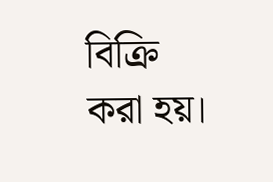বিক্রি করা হয়।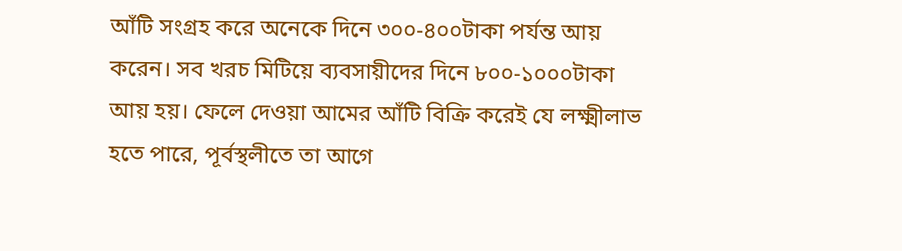আঁটি সংগ্রহ করে অনেকে দিনে ৩০০-৪০০টাকা পর্যন্ত আয় করেন। সব খরচ মিটিয়ে ব্যবসায়ীদের দিনে ৮০০-১০০০টাকা আয় হয়। ফেলে দেওয়া আমের আঁটি বিক্রি করেই যে লক্ষ্মীলাভ হতে পারে, পূর্বস্থলীতে তা আগে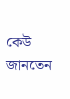কেউ জানতেন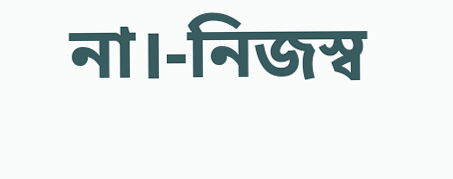না।-নিজস্ব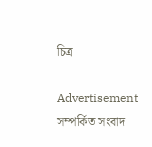চিত্র

Advertisement
সম্পর্কিত সংবাদ